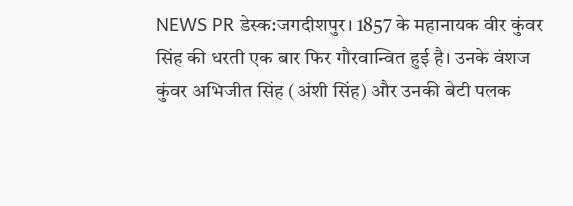NEWS PR डेस्क:जगदीशपुर। 1857 के महानायक वीर कुंवर सिंह की धरती एक बार फिर गौरवान्वित हुई है। उनके वंशज कुंवर अभिजीत सिंह (अंशी सिंह) और उनकी बेटी पलक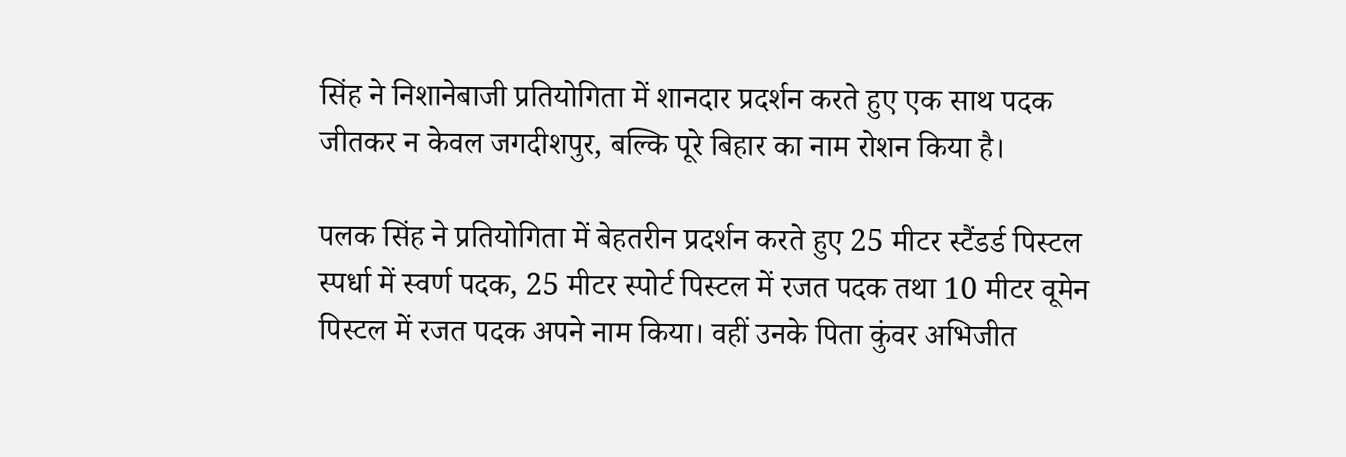सिंह ने निशानेबाजी प्रतियोगिता में शानदार प्रदर्शन करते हुए एक साथ पदक जीतकर न केवल जगदीशपुर, बल्कि पूरे बिहार का नाम रोशन किया है।

पलक सिंह ने प्रतियोगिता में बेहतरीन प्रदर्शन करते हुए 25 मीटर स्टैंडर्ड पिस्टल स्पर्धा में स्वर्ण पदक, 25 मीटर स्पोर्ट पिस्टल में रजत पदक तथा 10 मीटर वूमेन पिस्टल में रजत पदक अपने नाम किया। वहीं उनके पिता कुंवर अभिजीत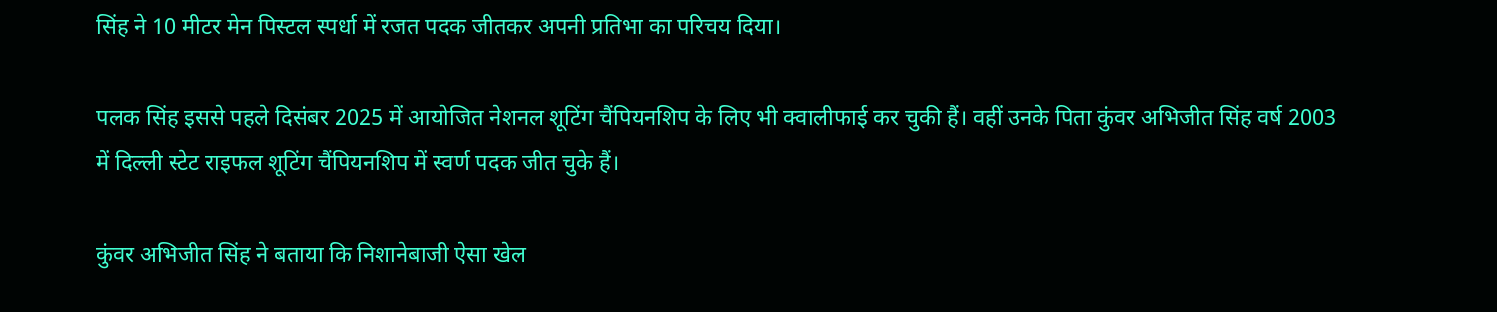सिंह ने 10 मीटर मेन पिस्टल स्पर्धा में रजत पदक जीतकर अपनी प्रतिभा का परिचय दिया।

पलक सिंह इससे पहले दिसंबर 2025 में आयोजित नेशनल शूटिंग चैंपियनशिप के लिए भी क्वालीफाई कर चुकी हैं। वहीं उनके पिता कुंवर अभिजीत सिंह वर्ष 2003 में दिल्ली स्टेट राइफल शूटिंग चैंपियनशिप में स्वर्ण पदक जीत चुके हैं।

कुंवर अभिजीत सिंह ने बताया कि निशानेबाजी ऐसा खेल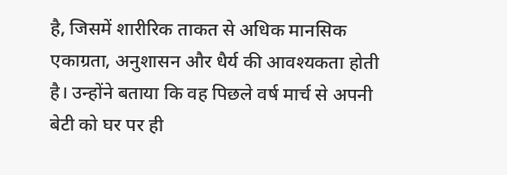है, जिसमें शारीरिक ताकत से अधिक मानसिक एकाग्रता, अनुशासन और धैर्य की आवश्यकता होती है। उन्होंने बताया कि वह पिछले वर्ष मार्च से अपनी बेटी को घर पर ही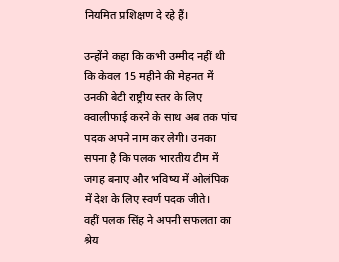नियमित प्रशिक्षण दे रहे हैं।

उन्होंने कहा कि कभी उम्मीद नहीं थी कि केवल 15 महीने की मेहनत में उनकी बेटी राष्ट्रीय स्तर के लिए क्वालीफाई करने के साथ अब तक पांच पदक अपने नाम कर लेगी। उनका सपना है कि पलक भारतीय टीम में जगह बनाए और भविष्य में ओलंपिक में देश के लिए स्वर्ण पदक जीते।
वहीं पलक सिंह ने अपनी सफलता का श्रेय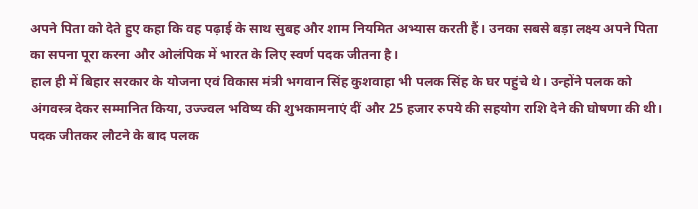अपने पिता को देते हुए कहा कि वह पढ़ाई के साथ सुबह और शाम नियमित अभ्यास करती हैं। उनका सबसे बड़ा लक्ष्य अपने पिता का सपना पूरा करना और ओलंपिक में भारत के लिए स्वर्ण पदक जीतना है।
हाल ही में बिहार सरकार के योजना एवं विकास मंत्री भगवान सिंह कुशवाहा भी पलक सिंह के घर पहुंचे थे। उन्होंने पलक को अंगवस्त्र देकर सम्मानित किया, उज्ज्वल भविष्य की शुभकामनाएं दीं और 25 हजार रुपये की सहयोग राशि देने की घोषणा की थी।
पदक जीतकर लौटने के बाद पलक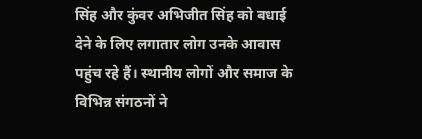सिंह और कुंवर अभिजीत सिंह को बधाई देने के लिए लगातार लोग उनके आवास पहुंच रहे हैं। स्थानीय लोगों और समाज के विभिन्न संगठनों ने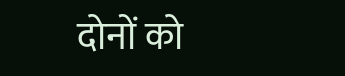दोनों को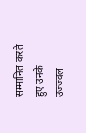सम्मानित करते हुए उनके उज्ज्वल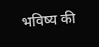भविष्य की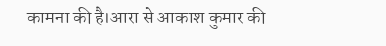कामना की है।आरा से आकाश कुमार की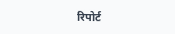रिपोर्ट